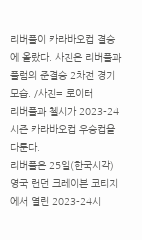리버풀이 카라바오컵 결승에 올랐다. 사진은 리버풀과 풀럼의 준결승 2차전 경기 모습. /사진= 로이터
리버풀과 첼시가 2023-24시즌 카라바오컵 우승컵을 다툰다.
리버풀은 25일(한국시각) 영국 런던 크레이븐 코티지에서 열린 2023-24시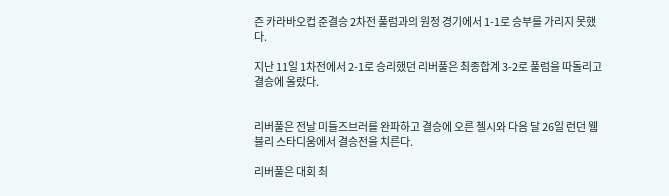즌 카라바오컵 준결승 2차전 풀럼과의 원정 경기에서 1-1로 승부를 가리지 못했다.

지난 11일 1차전에서 2-1로 승리했던 리버풀은 최종합계 3-2로 풀럼을 따돌리고 결승에 올랐다.


리버풀은 전날 미들즈브러를 완파하고 결승에 오른 첼시와 다음 달 26일 런던 웸블리 스타디움에서 결승전을 치른다.

리버풀은 대회 최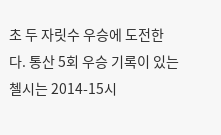초 두 자릿수 우승에 도전한다. 통산 5회 우승 기록이 있는 첼시는 2014-15시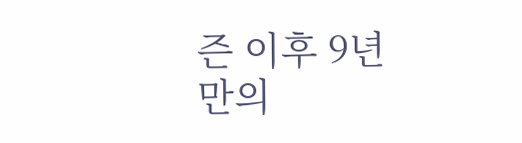즌 이후 9년 만의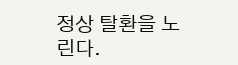정상 탈환을 노린다.